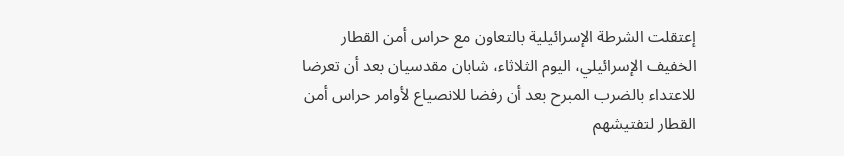إعتقلت الشرطة الإسرائيلية بالتعاون مع حراس أمن القطار الخفيف الإسرائيلي، اليوم الثلاثاء، شابان مقدسيان بعد أن تعرضا للاعتداء بالضرب المبرح بعد أن رفضا للانصياع لأوامر حراس أمن القطار لتفتيشهم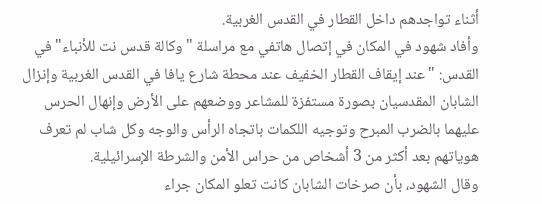أثناء تواجدهم داخل القطار في القدس الغربية.
وأفاد شهود في المكان في إتصال هاتفي مع مراسلة "وكالة قدس نت للأنباء" في القدس: "عند إيقاف القطار الخفيف عند محطة شارع يافا في القدس الغربية وإنزال الشابان المقدسيان بصورة مستفزة للمشاعر ووضعهم على الأرض وإنهال الحرس عليهما بالضرب المبرح وتوجيه اللكمات باتجاه الرأس والوجه وكل شاب لم تعرف هوياتهم بعد أكثر من 3 أشخاص من حراس الأمن والشرطة الإسرائيلية.
وقال الشهود، بأن صرخات الشابان كانت تعلو المكان جراء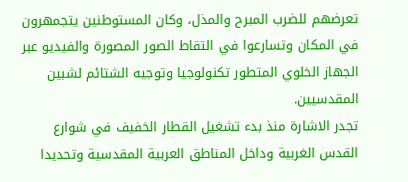تعرضهم للضرب المبرح والمذل، وكان المستوطنين يتجمهرون في المكان وتسارعوا في التقاط الصور المصورة والفيديو عبر الجهاز الخلوي المتطور تكنولوجيا وتوجيه الشتائم لشبين المقدسيين.
تجدر الاشارة منذ بدء تشغيل القطار الخفيف في شوارع القدس الغربية وداخل المناطق العربية المقدسية وتحديدا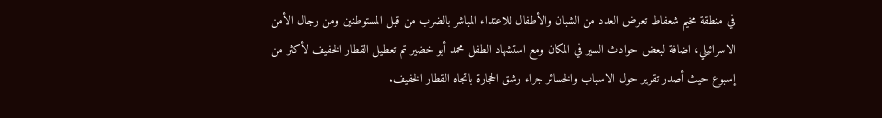في منطقة مخيم شعفاط تعرض العدد من الشبان والأطفال للاعتداء المباشر بالضرب من قبل المستوطنين ومن رجال الأمن الاسرائيلي، اضافة لبعض حوادث السير في المكان ومع استشهاد الطفل محمد أبو خضير تم تعطيل القطار الخفيف لأكثر من إسبوع حيث أصدر تقرير حول الاسباب والخسائر جراء رشق الحجارة باتجاه القطار الخفيف.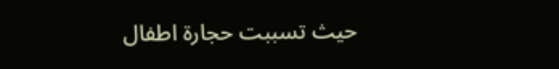حيث تسببت حجارة اطفال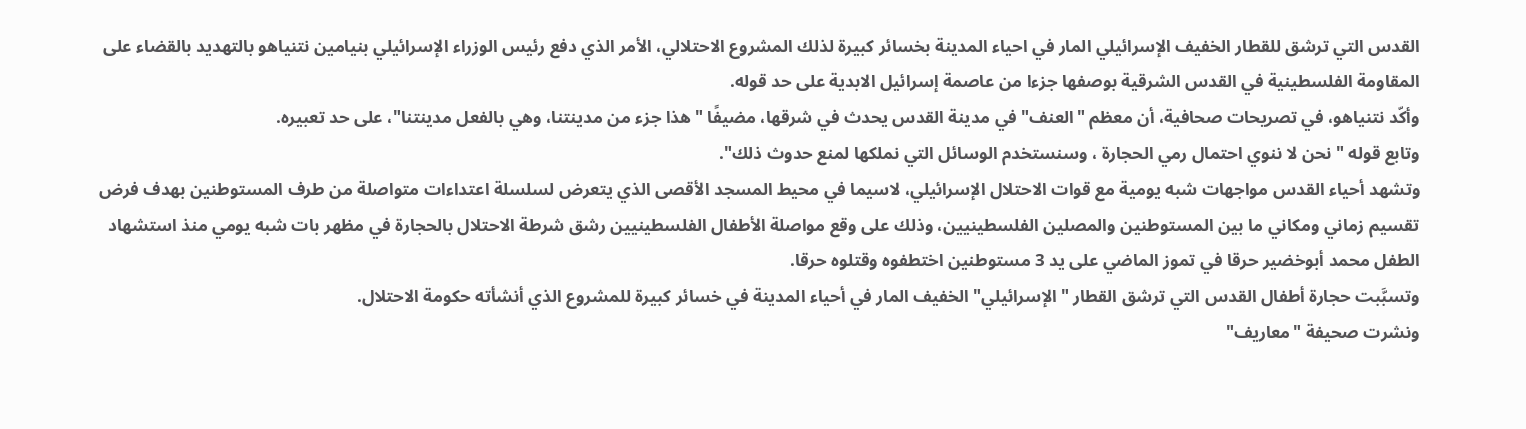القدس التي ترشق للقطار الخفيف الإسرائيلي المار في احياء المدينة بخسائر كبيرة لذلك المشروع الاحتلالي، الأمر الذي دفع رئيس الوزراء الإسرائيلي بنيامين نتنياهو بالتهديد بالقضاء على المقاومة الفلسطينية في القدس الشرقية بوصفها جزءا من عاصمة إسرائيل الابدية على حد قوله.
وأكّد نتنياهو، في تصريحات صحافية، أن معظم "العنف" في مدينة القدس يحدث في شرقها، مضيفًا "هذا جزء من مدينتنا، وهي بالفعل مدينتنا"، على حد تعبيره.
وتابع قوله "نحن لا ننوي احتمال رمي الحجارة ، وسنستخدم الوسائل التي نملكها لمنع حدوث ذلك".
وتشهد أحياء القدس مواجهات شبه يومية مع قوات الاحتلال الإسرائيلي، لاسيما في محيط المسجد الأقصى الذي يتعرض لسلسلة اعتداءات متواصلة من طرف المستوطنين بهدف فرض تقسيم زماني ومكاني ما بين المستوطنين والمصلين الفلسطينيين، وذلك على وقع مواصلة الأطفال الفلسطينيين رشق شرطة الاحتلال بالحجارة في مظهر بات شبه يومي منذ استشهاد الطفل محمد أبوخضير حرقا في تموز الماضي على يد 3 مستوطنين اختطفوه وقتلوه حرقا.
وتسبَّبت حجارة أطفال القدس التي ترشق القطار "الإسرائيلي" الخفيف المار في أحياء المدينة في خسائر كبيرة للمشروع الذي أنشأته حكومة الاحتلال.
ونشرت صحيفة "معاريف"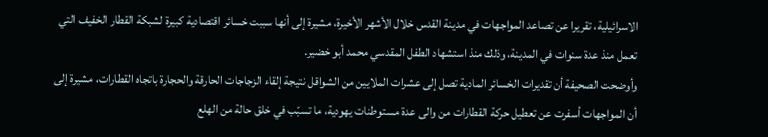الاسرائيلية، تقريرا عن تصاعد المواجهات في مدينة القدس خلال الأشهر الأخيرة، مشيرة إلى أنها سببت خسائر اقتصادية كبيرة لشبكة القطار الخفيف التي تعمل منذ عدة سنوات في المدينة، وذلك منذ استشهاد الطفل المقدسي محمد أبو خضير.
وأوضحت الصحيفة أن تقديرات الخسائر المادية تصل إلى عشرات الملايين من الشواقل نتيجة إلقاء الزجاجات الحارقة والحجارة باتجاه القطارات، مشيرة إلى أن المواجهات أسفرت عن تعطيل حركة القطارات من والى عدة مستوطنات يهودية، ما تسبّب في خلق حالة من الهلع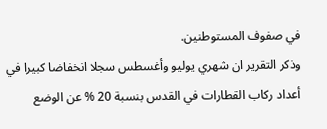في صفوف المستوطنين.
وذكر التقرير ان شهري يوليو وأغسطس سجلا انخفاضا كبيرا في أعداد ركاب القطارات في القدس بنسبة 20 % عن الوضع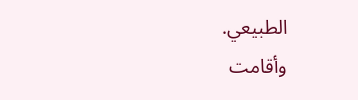الطبيعي.
وأقامت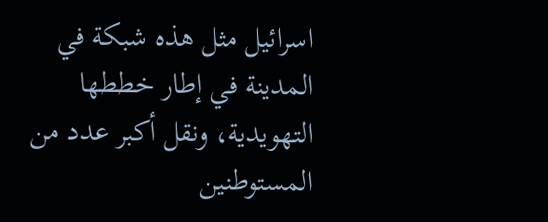اسرائيل مثل هذه شبكة في المدينة في إطار خططها التهويدية، ونقل أكبر عدد من المستوطنين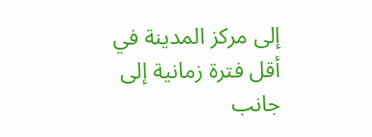إلى مركز المدينة في أقل فترة زمانية إلى جانب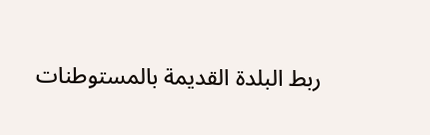ربط البلدة القديمة بالمستوطنات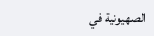الصهيونية في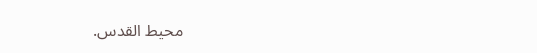محيط القدس.